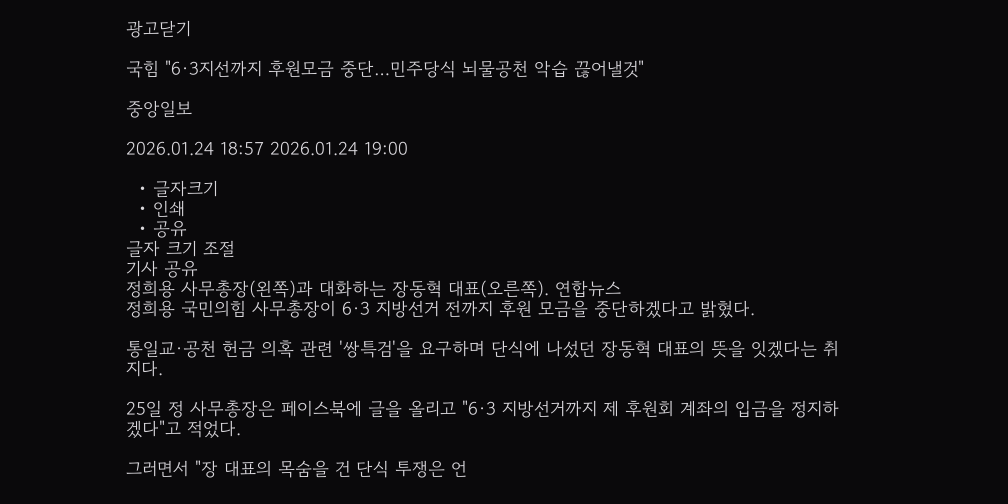광고닫기

국힘 "6·3지선까지 후원모금 중단…민주당식 뇌물공천 악습 끊어낼것"

중앙일보

2026.01.24 18:57 2026.01.24 19:00

  • 글자크기
  • 인쇄
  • 공유
글자 크기 조절
기사 공유
정희용 사무총장(왼쪽)과 대화하는 장동혁 대표(오른쪽). 연합뉴스
정희용 국민의힘 사무총장이 6·3 지방선거 전까지 후원 모금을 중단하겠다고 밝혔다.

통일교·공천 헌금 의혹 관련 '쌍특검'을 요구하며 단식에 나섰던 장동혁 대표의 뜻을 잇겠다는 취지다.

25일 정 사무총장은 페이스북에 글을 올리고 "6·3 지방선거까지 제 후원회 계좌의 입금을 정지하겠다"고 적었다.

그러면서 "장 대표의 목숨을 건 단식 투쟁은 언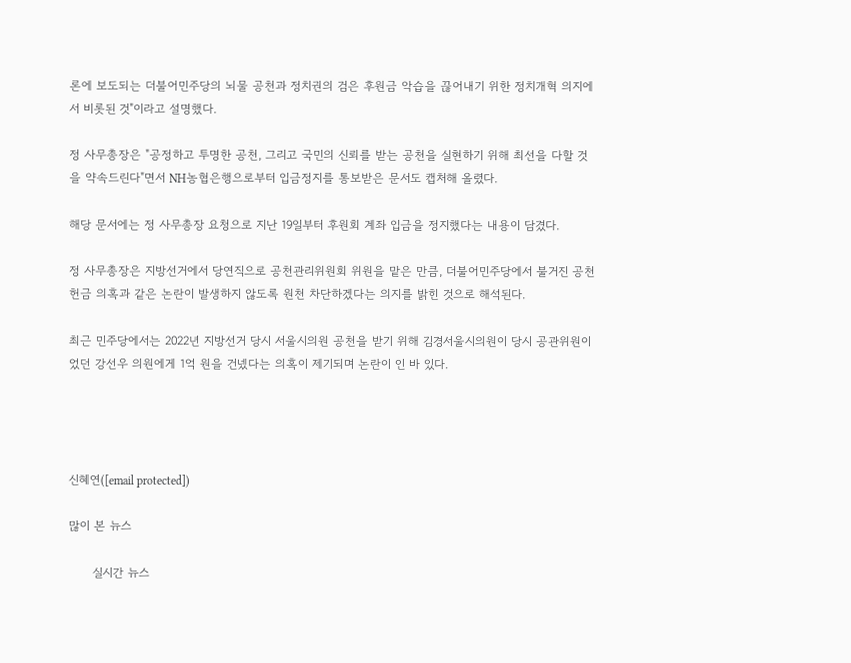론에 보도되는 더불어민주당의 뇌물 공천과 정치권의 검은 후원금 악습을 끊어내기 위한 정치개혁 의지에서 비롯된 것"이라고 설명했다.

정 사무총장은 "공정하고 투명한 공천, 그리고 국민의 신뢰를 받는 공천을 실현하기 위해 최선을 다할 것을 약속드린다"면서 NH농협은행으로부터 입금정지를 통보받은 문서도 캡처해 올렸다.

해당 문서에는 정 사무총장 요청으로 지난 19일부터 후원회 계좌 입금을 정지했다는 내용이 담겼다.

정 사무총장은 지방선거에서 당연직으로 공천관리위원회 위원을 맡은 만큼, 더불어민주당에서 불거진 공천 헌금 의혹과 같은 논란이 발생하지 않도록 원천 차단하겠다는 의지를 밝힌 것으로 해석된다.

최근 민주당에서는 2022년 지방선거 당시 서울시의원 공천을 받기 위해 김경서울시의원이 당시 공관위원이었던 강선우 의원에게 1억 원을 건넸다는 의혹이 제기되며 논란이 인 바 있다.




신혜연([email protected])

많이 본 뉴스

      실시간 뉴스